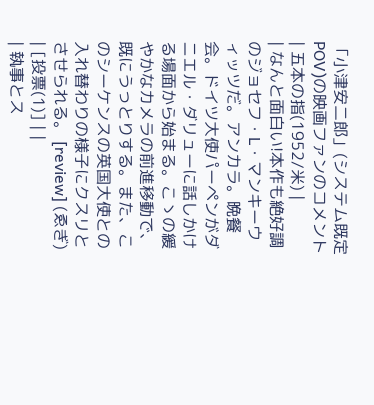「小津安二郎」(システム既定POV)の映画ファンのコメント
| 五本の指(1952/米) |
| なんと面白い!本作も絶好調のジョセフ・L・マンキーウィッツだ。アンカラ。晩餐会。ドイツ大使パーペンがダニエル・ダリューに話しかける場面から始まる。こゝの緩やかなカメラの前進移動で、既にうっとりする。また、このシーケンスの英国大使との入れ替わりの様子にクスリとさせられる。 [review] (ゑぎ) | [投票(1)] | |
| 執事とス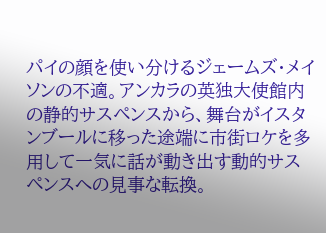パイの顔を使い分けるジェームズ・メイソンの不適。アンカラの英独大使館内の静的サスペンスから、舞台がイスタンブールに移った途端に市街ロケを多用して一気に話が動き出す動的サスペンスへの見事な転換。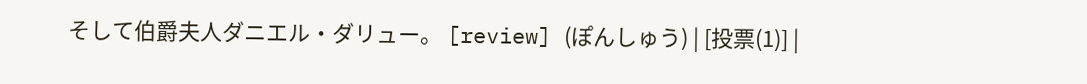そして伯爵夫人ダニエル・ダリュー。 [review] (ぽんしゅう) | [投票(1)] |